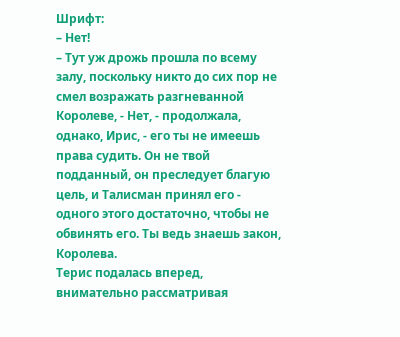Шрифт:
– Нет!
– Тут уж дрожь прошла по всему залу, поскольку никто до сих пор не смел возражать разгневанной Королеве, - Нет, - продолжала, однако, Ирис, - его ты не имеешь права судить. Он не твой подданный, он преследует благую цель, и Талисман принял его - одного этого достаточно, чтобы не обвинять его. Ты ведь знаешь закон, Королева.
Терис подалась вперед, внимательно рассматривая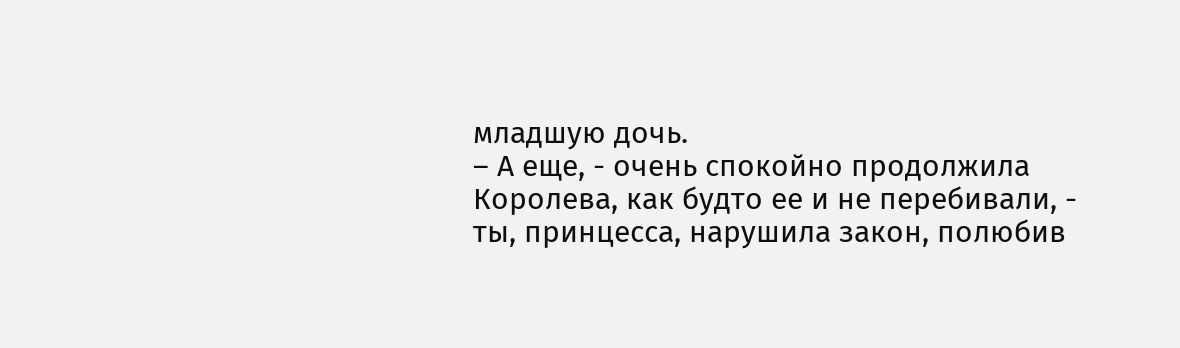младшую дочь.
– А еще, - очень спокойно продолжила Королева, как будто ее и не перебивали, - ты, принцесса, нарушила закон, полюбив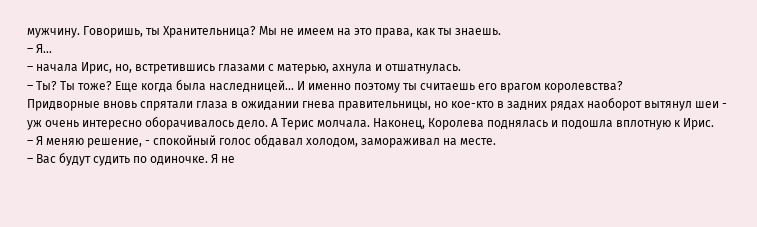мужчину. Говоришь, ты Хранительница? Мы не имеем на это права, как ты знаешь.
– Я...
– начала Ирис, но, встретившись глазами с матерью, ахнула и отшатнулась.
– Ты? Ты тоже? Еще когда была наследницей... И именно поэтому ты считаешь его врагом королевства?
Придворные вновь спрятали глаза в ожидании гнева правительницы, но кое-кто в задних рядах наоборот вытянул шеи - уж очень интересно оборачивалось дело. А Терис молчала. Наконец, Королева поднялась и подошла вплотную к Ирис.
– Я меняю решение, - спокойный голос обдавал холодом, замораживал на месте.
– Вас будут судить по одиночке. Я не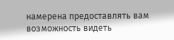намерена предоставлять вам возможность видеть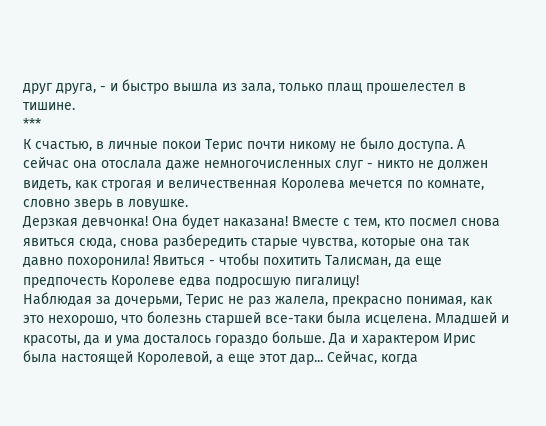друг друга, - и быстро вышла из зала, только плащ прошелестел в тишине.
***
К счастью, в личные покои Терис почти никому не было доступа. А сейчас она отослала даже немногочисленных слуг - никто не должен видеть, как строгая и величественная Королева мечется по комнате, словно зверь в ловушке.
Дерзкая девчонка! Она будет наказана! Вместе с тем, кто посмел снова явиться сюда, снова разбередить старые чувства, которые она так давно похоронила! Явиться - чтобы похитить Талисман, да еще предпочесть Королеве едва подросшую пигалицу!
Наблюдая за дочерьми, Терис не раз жалела, прекрасно понимая, как это нехорошо, что болезнь старшей все-таки была исцелена. Младшей и красоты, да и ума досталось гораздо больше. Да и характером Ирис была настоящей Королевой, а еще этот дар... Сейчас, когда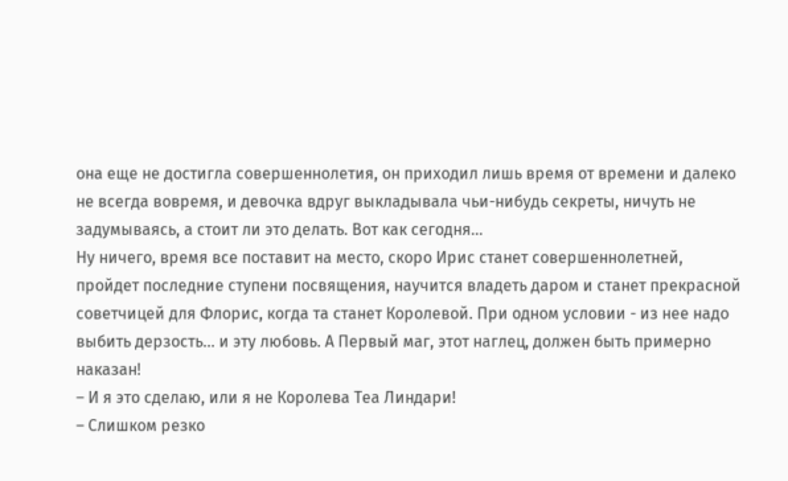она еще не достигла совершеннолетия, он приходил лишь время от времени и далеко не всегда вовремя, и девочка вдруг выкладывала чьи-нибудь секреты, ничуть не задумываясь, а стоит ли это делать. Вот как сегодня...
Ну ничего, время все поставит на место, скоро Ирис станет совершеннолетней, пройдет последние ступени посвящения, научится владеть даром и станет прекрасной советчицей для Флорис, когда та станет Королевой. При одном условии - из нее надо выбить дерзость... и эту любовь. А Первый маг, этот наглец, должен быть примерно наказан!
– И я это сделаю, или я не Королева Теа Линдари!
– Слишком резко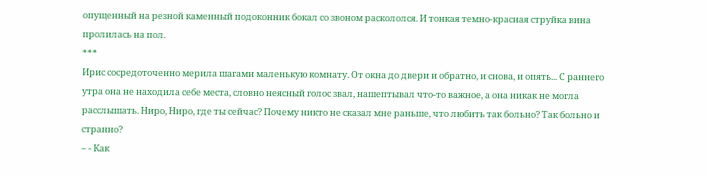опущенный на резной каменный подоконник бокал со звоном раскололся. И тонкая темно-красная струйка вина пролилась на пол.
***
Ирис сосредоточенно мерила шагами маленькую комнату. От окна до двери и обратно, и снова, и опять... С раннего утра она не находила себе места, словно неясный голос звал, нашептывал что-то важное, а она никак не могла расслышать. Ниро, Ниро, где ты сейчас? Почему никто не сказал мне раньше, что любить так больно? Так больно и странно?
– - Как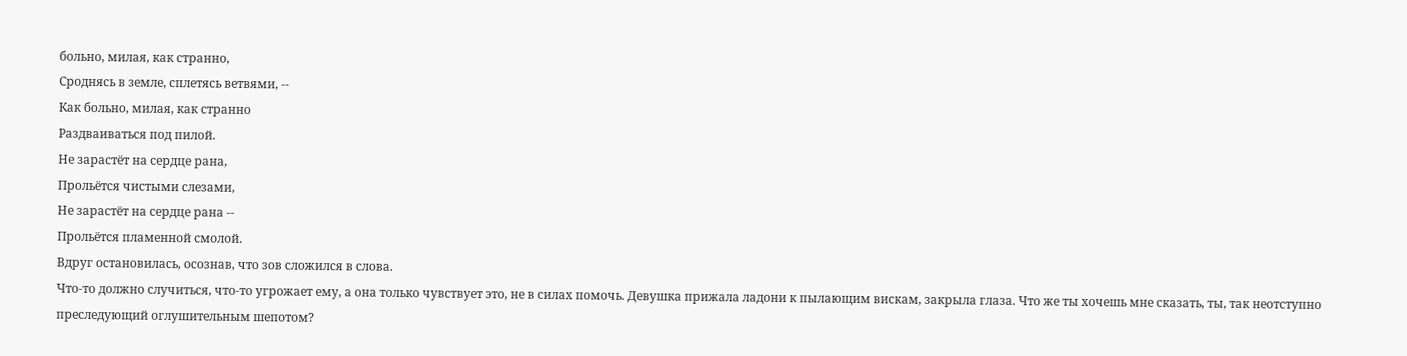больно, милая, как странно,
Сроднясь в земле, сплетясь ветвями, --
Как больно, милая, как странно
Раздваиваться под пилой.
Не зарастёт на сердце рана,
Прольётся чистыми слезами,
Не зарастёт на сердце рана --
Прольётся пламенной смолой.
Вдруг остановилась, осознав, что зов сложился в слова.
Что-то должно случиться, что-то угрожает ему, а она только чувствует это, не в силах помочь. Девушка прижала ладони к пылающим вискам, закрыла глаза. Что же ты хочешь мне сказать, ты, так неотступно преследующий оглушительным шепотом?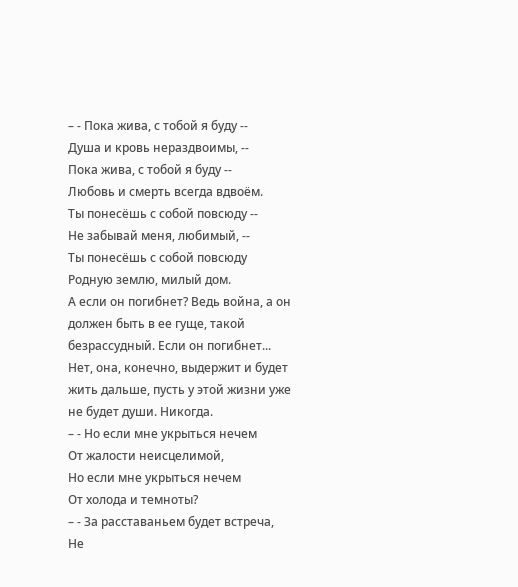– - Пока жива, с тобой я буду --
Душа и кровь нераздвоимы, --
Пока жива, с тобой я буду --
Любовь и смерть всегда вдвоём.
Ты понесёшь с собой повсюду --
Не забывай меня, любимый, --
Ты понесёшь с собой повсюду
Родную землю, милый дом.
А если он погибнет? Ведь война, а он должен быть в ее гуще, такой безрассудный. Если он погибнет... Нет, она, конечно, выдержит и будет жить дальше, пусть у этой жизни уже не будет души. Никогда.
– - Но если мне укрыться нечем
От жалости неисцелимой,
Но если мне укрыться нечем
От холода и темноты?
– - За расставаньем будет встреча,
Не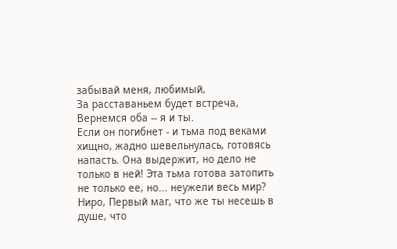забывай меня, любимый,
За расставаньем будет встреча,
Вернемся оба -- я и ты.
Если он погибнет - и тьма под веками хищно, жадно шевельнулась, готовясь напасть. Она выдержит, но дело не только в ней! Эта тьма готова затопить не только ее, но... неужели весь мир? Ниро, Первый маг, что же ты несешь в душе, что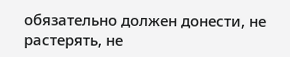обязательно должен донести, не растерять, не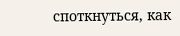споткнуться, как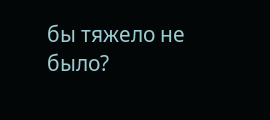бы тяжело не было?